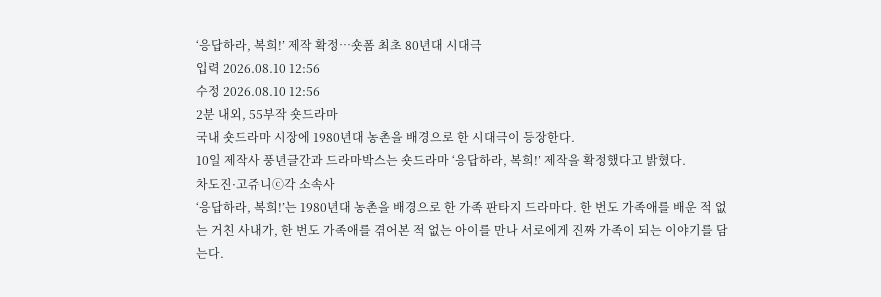‘응답하라, 복희!’ 제작 확정…숏폼 최초 80년대 시대극
입력 2026.08.10 12:56
수정 2026.08.10 12:56
2분 내외, 55부작 숏드라마
국내 숏드라마 시장에 1980년대 농촌을 배경으로 한 시대극이 등장한다.
10일 제작사 풍년글간과 드라마박스는 숏드라마 ‘응답하라, 복희!’ 제작을 확정했다고 밝혔다.
차도진·고쥬니ⓒ각 소속사
‘응답하라, 복희!’는 1980년대 농촌을 배경으로 한 가족 판타지 드라마다. 한 번도 가족애를 배운 적 없는 거친 사내가, 한 번도 가족애를 겪어본 적 없는 아이를 만나 서로에게 진짜 가족이 되는 이야기를 담는다.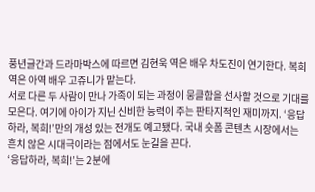풍년글간과 드라마박스에 따르면 김현욱 역은 배우 차도진이 연기한다. 복희 역은 아역 배우 고쥬니가 맡는다.
서로 다른 두 사람이 만나 가족이 되는 과정이 뭉클함을 선사할 것으로 기대를 모은다. 여기에 아이가 지닌 신비한 능력이 주는 판타지적인 재미까지. ‘응답하라, 복희!’만의 개성 있는 전개도 예고됐다. 국내 숏폼 콘텐츠 시장에서는 흔치 않은 시대극이라는 점에서도 눈길을 끈다.
‘응답하라, 복희!’는 2분에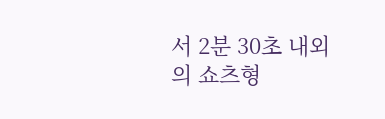서 2분 30초 내외의 쇼츠형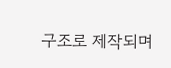구조로 제작되며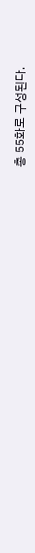총 55화로 구성된다.